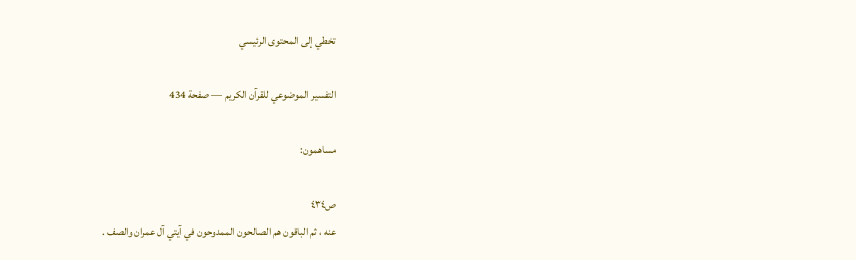تخطي إلى المحتوى الرئيسي

التفسير الموضوعي للقرآن الكريم — صفحة 434

مساهمون:

ص٤٣٤
عنه ، ثم الباقون هم الصالحون الممدوحون في آيتي آل عمران والصف .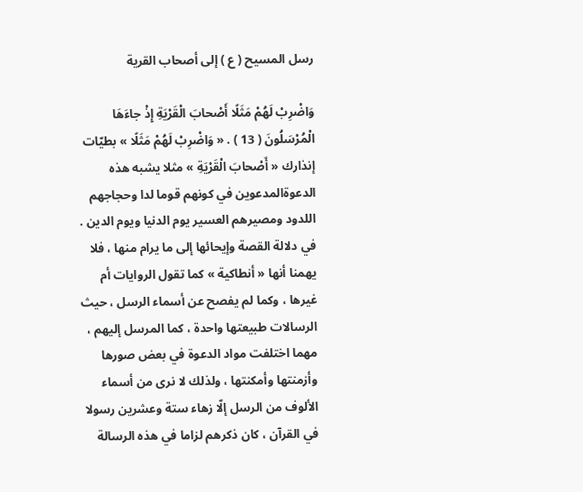رسل المسيح ( ع ) إلى أصحاب القرية

وَاضْرِبْ لَهُمْ مَثَلًا أَصْحابَ الْقَرْيَةِ إِذْ جاءَهَا الْمُرْسَلُونَ ( 13 ) . « وَاضْرِبْ لَهُمْ مَثَلًا » بطيّات إنذارك « أَصْحابَ الْقَرْيَةِ » مثلا يشبه هذه الدعوةالمدعوين في كونهم قوما لدا وحجاجهم اللدود ومصيرهم العسير يوم الدنيا ويوم الدين . في دلالة القصة وإيحائها إلى ما يرام منها ، فلا يهمنا أنها « أنطاكية » كما تقول الروايات أم غيرها ، وكما لم يفصح عن أسماء الرسل ، حيث الرسالات طبيعتها واحدة ، كما المرسل إليهم ، مهما اختلفت مواد الدعوة في بعض صورها وأزمنتها وأمكنتها ، ولذلك لا نرى من أسماء الألوف من الرسل إلّا زهاء ستة وعشرين رسولا في القرآن ، كان ذكرهم لزاما في هذه الرسالة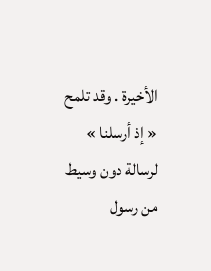الأخيرة . وقد تلمح « إذ أرسلنا » لرسالة دون وسيط من رسول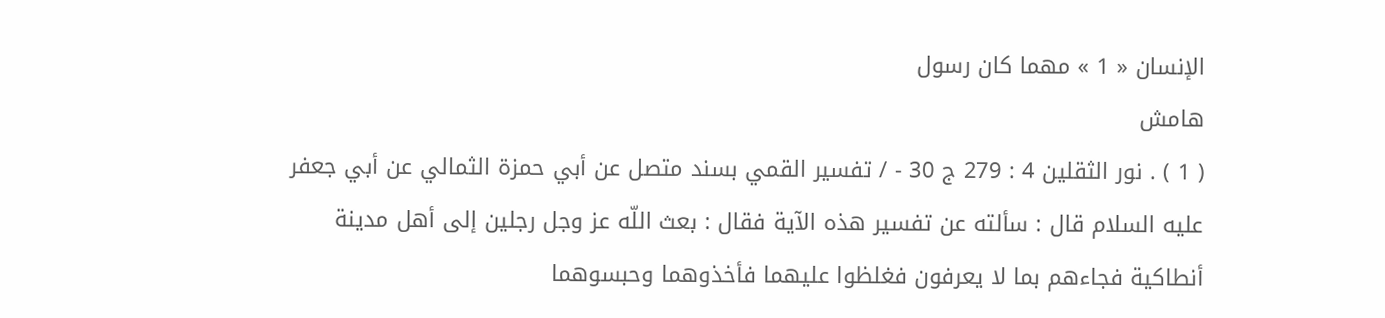الإنسان « 1 » مهما كان رسول
هامش
( 1 ) . نور الثقلين 4 : 279 ج 30 - / تفسير القمي بسند متصل عن أبي حمزة الثمالي عن أبي جعفر عليه السلام قال : سألته عن تفسير هذه الآية فقال : بعث اللّه عز وجل رجلين إلى أهل مدينة أنطاكية فجاءهم بما لا يعرفون فغلظوا عليهما فأخذوهما وحبسوهما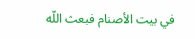في بيت الأصنام فبعث اللّه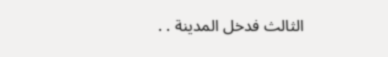الثالث فدخل المدينة . .